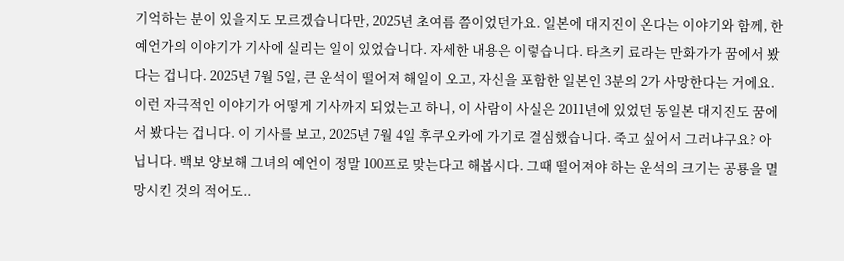기억하는 분이 있을지도 모르겠습니다만, 2025년 초여름 쯤이었던가요. 일본에 대지진이 온다는 이야기와 함께, 한 예언가의 이야기가 기사에 실리는 일이 있었습니다. 자세한 내용은 이렇습니다. 타츠키 료라는 만화가가 꿈에서 봤다는 겁니다. 2025년 7월 5일, 큰 운석이 떨어져 해일이 오고, 자신을 포함한 일본인 3분의 2가 사망한다는 거에요. 이런 자극적인 이야기가 어떻게 기사까지 되었는고 하니, 이 사람이 사실은 2011년에 있었던 동일본 대지진도 꿈에서 봤다는 겁니다. 이 기사를 보고, 2025년 7월 4일 후쿠오카에 가기로 결심했습니다. 죽고 싶어서 그러냐구요? 아닙니다. 백보 양보해 그녀의 예언이 정말 100프로 맞는다고 해봅시다. 그때 떨어져야 하는 운석의 크기는 공룡을 멸망시킨 것의 적어도..